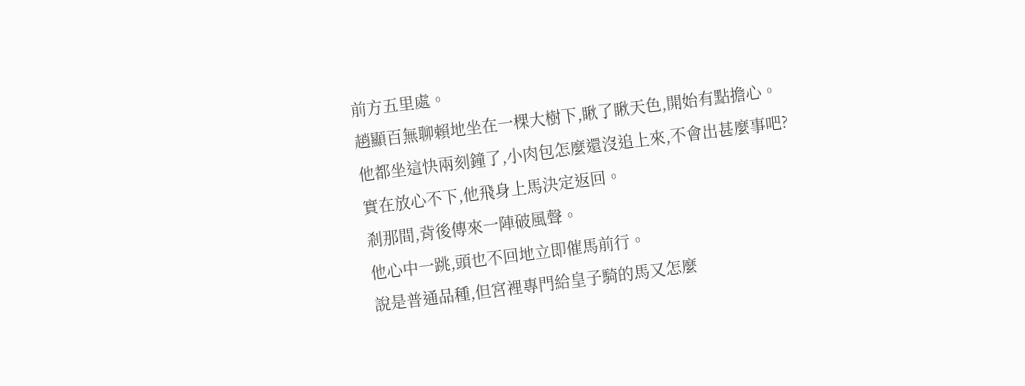前方五里處。
趙顯百無聊賴地坐在一棵大樹下,瞅了瞅天色,開始有點擔心。
他都坐這快兩刻鐘了,小肉包怎麼還沒追上來,不會出甚麼事吧?
實在放心不下,他飛身上馬決定返回。
剎那間,背後傳來一陣破風聲。
他心中一跳,頭也不回地立即催馬前行。
說是普通品種,但宮裡專門給皇子騎的馬又怎麼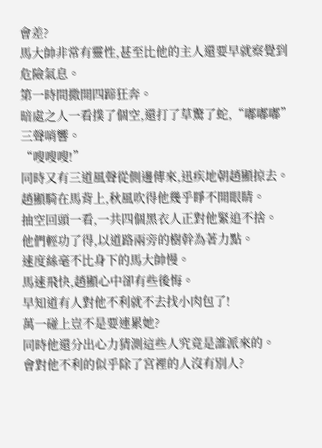會差?
馬大帥非常有靈性,甚至比他的主人還要早就察覺到危險氣息。
第一時間撒開四蹄狂奔。
暗處之人一看撲了個空,還打了草驚了蛇,“嘟嘟嘟”三聲哨響。
“嗖嗖嗖!”
同時又有三道風聲從側邊傳來,迅疾地朝趙顯掠去。
趙顯騎在馬背上,秋風吹得他幾乎睜不開眼睛。
抽空回頭一看,一共四個黑衣人正對他緊追不捨。
他們輕功了得,以道路兩旁的樹幹為著力點。
速度絲毫不比身下的馬大帥慢。
馬速飛快,趙顯心中卻有些後悔。
早知道有人對他不利就不去找小肉包了!
萬一碰上豈不是要連累她?
同時他還分出心力猜測這些人究竟是誰派來的。
會對他不利的似乎除了宮裡的人沒有別人?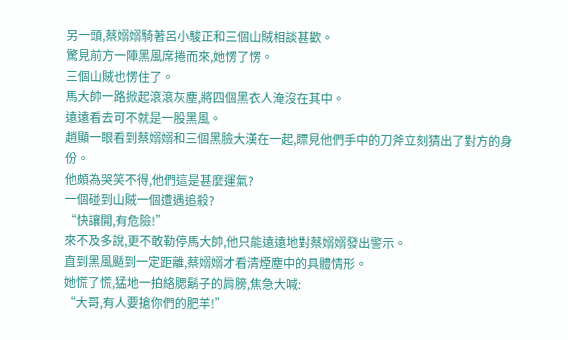另一頭,蔡嫋嫋騎著呂小駿正和三個山賊相談甚歡。
驚見前方一陣黑風席捲而來,她愣了愣。
三個山賊也愣住了。
馬大帥一路掀起滾滾灰塵,將四個黑衣人淹沒在其中。
遠遠看去可不就是一股黑風。
趙顯一眼看到蔡嫋嫋和三個黑臉大漢在一起,瞟見他們手中的刀斧立刻猜出了對方的身份。
他頗為哭笑不得,他們這是甚麼運氣?
一個碰到山賊一個遭遇追殺?
“快讓開,有危險!”
來不及多說,更不敢勒停馬大帥,他只能遠遠地對蔡嫋嫋發出警示。
直到黑風颳到一定距離,蔡嫋嫋才看清煙塵中的具體情形。
她慌了慌,猛地一拍絡腮鬍子的肩膀,焦急大喊:
“大哥,有人要搶你們的肥羊!”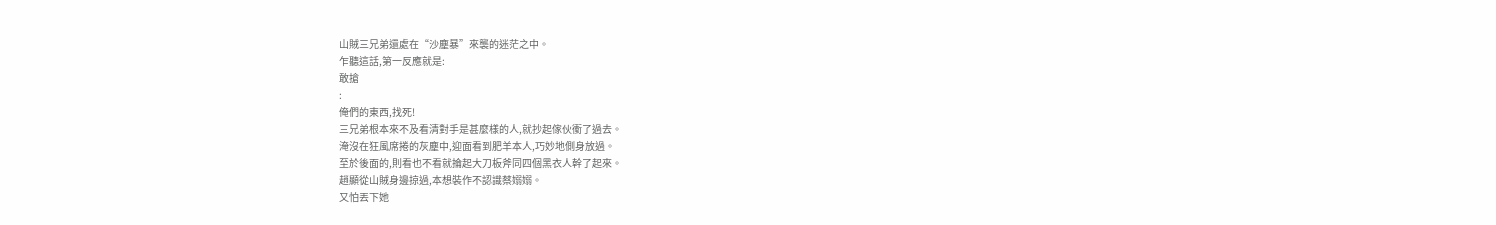山賊三兄弟還處在“沙塵暴”來襲的迷茫之中。
乍聽這話,第一反應就是:
敢搶
:
俺們的東西,找死!
三兄弟根本來不及看清對手是甚麼樣的人,就抄起傢伙衝了過去。
淹沒在狂風席捲的灰塵中,迎面看到肥羊本人,巧妙地側身放過。
至於後面的,則看也不看就掄起大刀板斧同四個黑衣人幹了起來。
趙顯從山賊身邊掠過,本想裝作不認識蔡嫋嫋。
又怕丟下她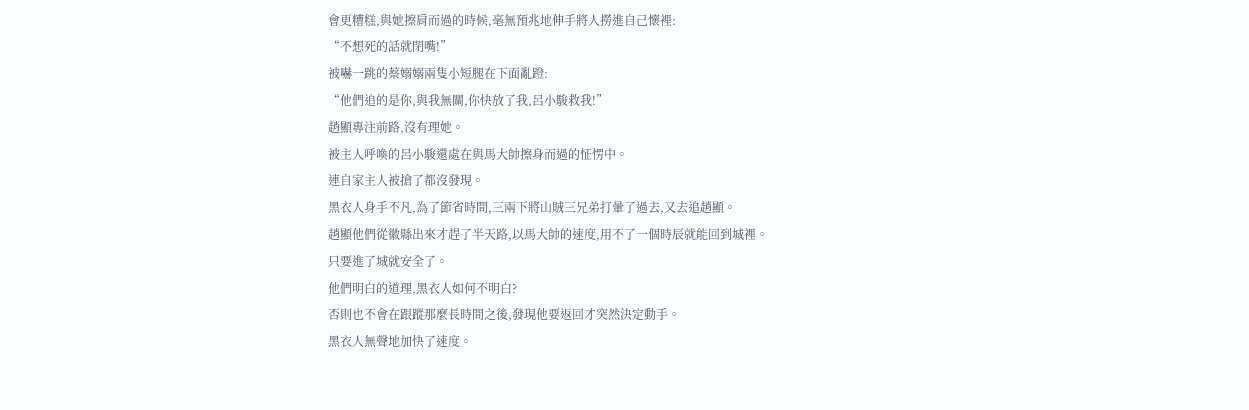會更糟糕,與她擦肩而過的時候,毫無預兆地伸手將人撈進自己懷裡:
“不想死的話就閉嘴!”
被嚇一跳的蔡嫋嫋兩隻小短腿在下面亂蹬:
“他們追的是你,與我無關,你快放了我,呂小駿救我!”
趙顯專注前路,沒有理她。
被主人呼喚的呂小駿還處在與馬大帥擦身而過的怔愣中。
連自家主人被搶了都沒發現。
黑衣人身手不凡,為了節省時間,三兩下將山賊三兄弟打暈了過去,又去追趙顯。
趙顯他們從徽縣出來才趕了半天路,以馬大帥的速度,用不了一個時辰就能回到城裡。
只要進了城就安全了。
他們明白的道理,黑衣人如何不明白?
否則也不會在跟蹤那麼長時間之後,發現他要返回才突然決定動手。
黑衣人無聲地加快了速度。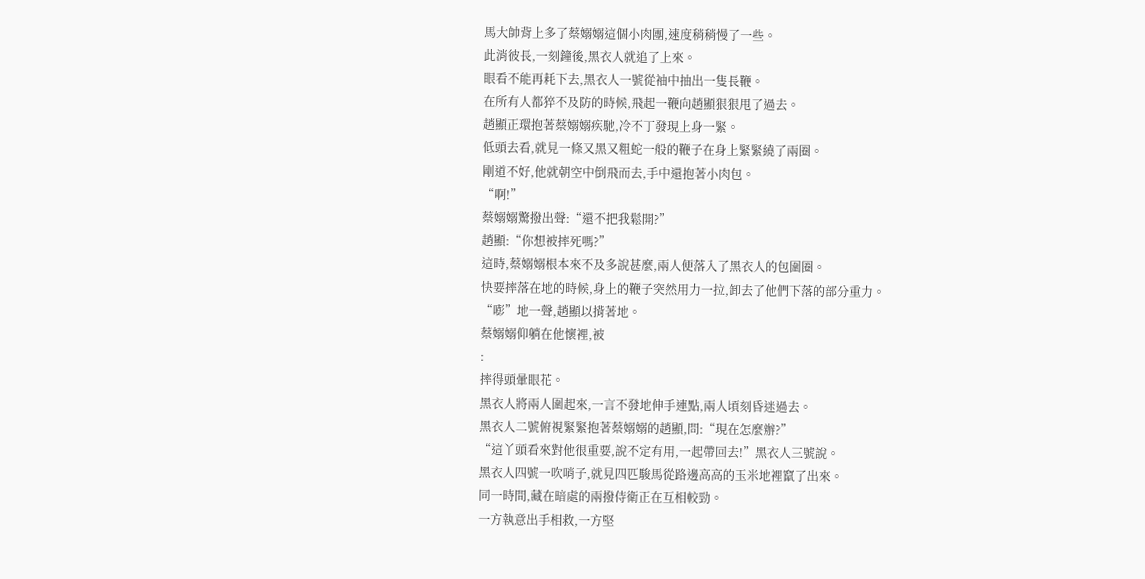馬大帥背上多了蔡嫋嫋這個小肉團,速度稍稍慢了一些。
此消彼長,一刻鐘後,黑衣人就追了上來。
眼看不能再耗下去,黑衣人一號從袖中抽出一隻長鞭。
在所有人都猝不及防的時候,飛起一鞭向趙顯狠狠甩了過去。
趙顯正環抱著蔡嫋嫋疾馳,冷不丁發現上身一緊。
低頭去看,就見一條又黑又粗蛇一般的鞭子在身上緊緊繞了兩圈。
剛道不好,他就朝空中倒飛而去,手中還抱著小肉包。
“啊!”
蔡嫋嫋驚撥出聲:“還不把我鬆開?”
趙顯:“你想被摔死嗎?”
這時,蔡嫋嫋根本來不及多說甚麼,兩人便落入了黑衣人的包圍圈。
快要摔落在地的時候,身上的鞭子突然用力一拉,卸去了他們下落的部分重力。
“嘭”地一聲,趙顯以揹著地。
蔡嫋嫋仰躺在他懷裡,被
:
摔得頭暈眼花。
黑衣人將兩人圍起來,一言不發地伸手連點,兩人頃刻昏迷過去。
黑衣人二號俯視緊緊抱著蔡嫋嫋的趙顯,問:“現在怎麼辦?”
“這丫頭看來對他很重要,說不定有用,一起帶回去!”黑衣人三號說。
黑衣人四號一吹哨子,就見四匹駿馬從路邊高高的玉米地裡竄了出來。
同一時間,藏在暗處的兩撥侍衛正在互相較勁。
一方執意出手相救,一方堅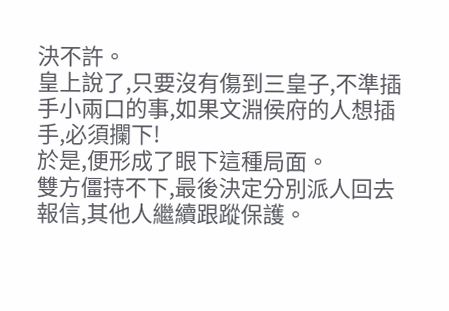決不許。
皇上說了,只要沒有傷到三皇子,不準插手小兩口的事,如果文淵侯府的人想插手,必須攔下!
於是,便形成了眼下這種局面。
雙方僵持不下,最後決定分別派人回去報信,其他人繼續跟蹤保護。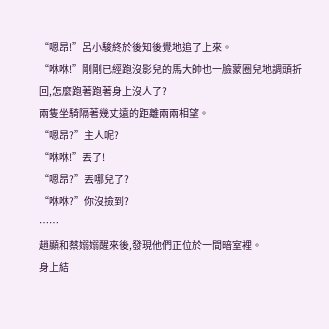“嗯昂!”呂小駿終於後知後覺地追了上來。
“咻咻!”剛剛已經跑沒影兒的馬大帥也一臉蒙圈兒地調頭折回,怎麼跑著跑著身上沒人了?
兩隻坐騎隔著幾丈遠的距離兩兩相望。
“嗯昂?”主人呢?
“咻咻!”丟了!
“嗯昂?”丟哪兒了?
“咻咻?”你沒撿到?
……
趙顯和蔡嫋嫋醒來後,發現他們正位於一間暗室裡。
身上結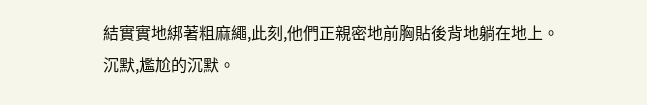結實實地綁著粗麻繩,此刻,他們正親密地前胸貼後背地躺在地上。
沉默,尷尬的沉默。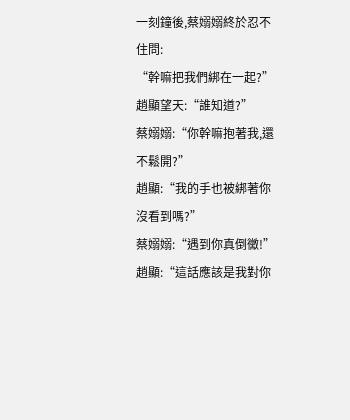一刻鐘後,蔡嫋嫋終於忍不住問:
“幹嘛把我們綁在一起?”
趙顯望天:“誰知道?”
蔡嫋嫋:“你幹嘛抱著我,還不鬆開?”
趙顯:“我的手也被綁著你沒看到嗎?”
蔡嫋嫋:“遇到你真倒黴!”
趙顯:“這話應該是我對你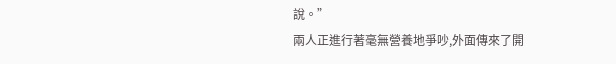說。”
兩人正進行著毫無營養地爭吵,外面傳來了開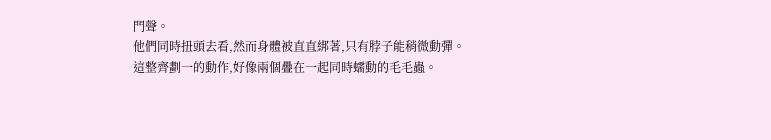門聲。
他們同時扭頭去看,然而身體被直直綁著,只有脖子能稍微動彈。
這整齊劃一的動作,好像兩個疊在一起同時蠕動的毛毛蟲。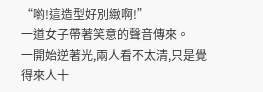“喲!這造型好別緻啊!”
一道女子帶著笑意的聲音傳來。
一開始逆著光,兩人看不太清,只是覺得來人十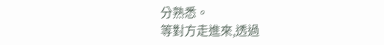分熟悉。
等對方走進來,透過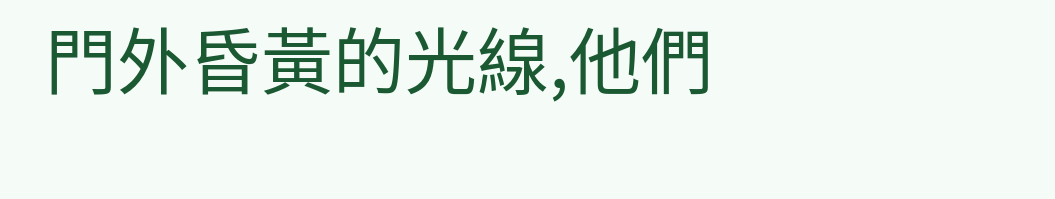門外昏黃的光線,他們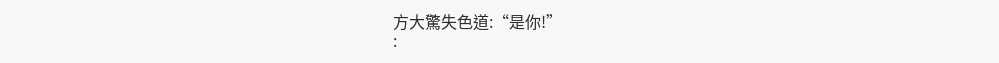方大驚失色道:“是你!”
: